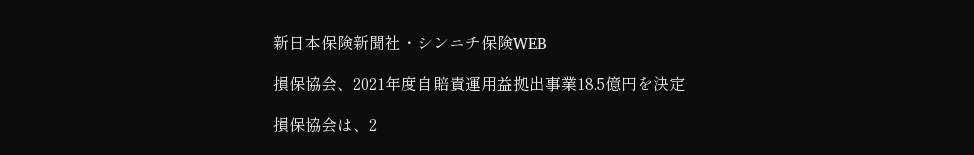新日本保険新聞社・シンニチ保険WEB

損保協会、2021年度自賠責運用益拠出事業18.5億円を決定

損保協会は、2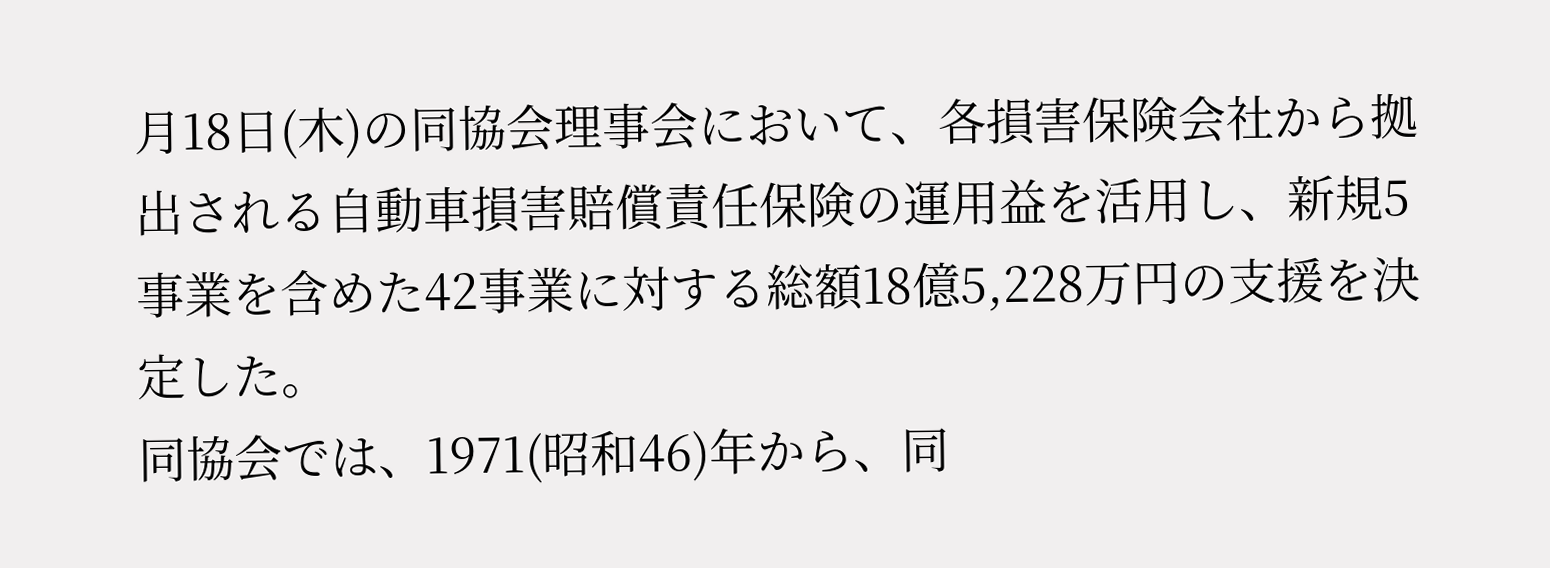月18日(木)の同協会理事会において、各損害保険会社から拠出される自動車損害賠償責任保険の運用益を活用し、新規5事業を含めた42事業に対する総額18億5,228万円の支援を決定した。
同協会では、1971(昭和46)年から、同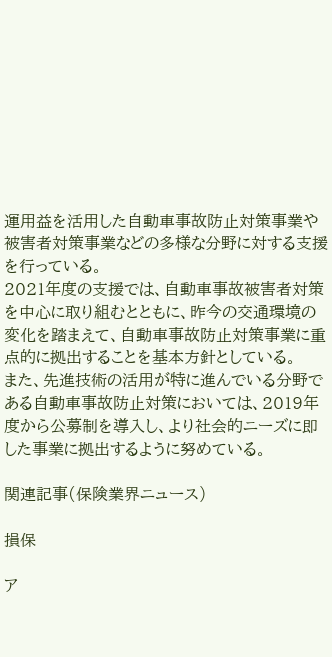運用益を活用した自動車事故防止対策事業や被害者対策事業などの多様な分野に対する支援を行っている。
2021年度の支援では、自動車事故被害者対策を中心に取り組むとともに、昨今の交通環境の変化を踏まえて、自動車事故防止対策事業に重点的に拠出することを基本方針としている。
また、先進技術の活用が特に進んでいる分野である自動車事故防止対策においては、2019年度から公募制を導入し、より社会的ニーズに即した事業に拠出するように努めている。

関連記事(保険業界ニュース)

損保

ア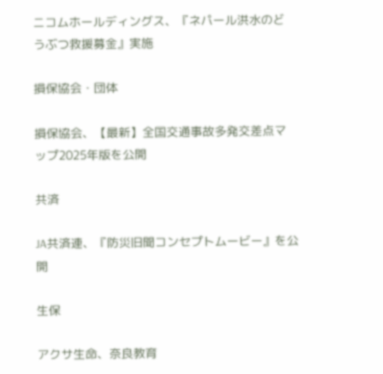ニコムホールディングス、『ネパール洪水のどうぶつ救援募金』実施

損保協会・団体

損保協会、【最新】全国交通事故多発交差点マップ2025年版を公開

共済

JA共済連、『防災旧聞コンセプトムービー』を公開

生保

アクサ生命、奈良教育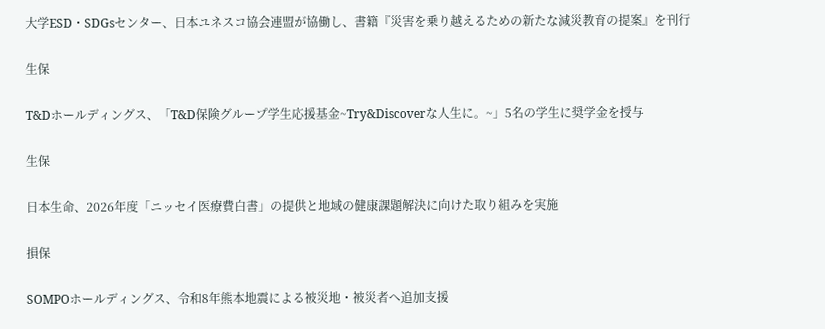大学ESD・SDGsセンター、日本ユネスコ協会連盟が協働し、書籍『災害を乗り越えるための新たな減災教育の提案』を刊行

生保

T&Dホールディングス、「T&D保険グループ学生応援基金~Try&Discoverな人生に。~」5名の学生に奨学金を授与

生保

日本生命、2026年度「ニッセイ医療費白書」の提供と地域の健康課題解決に向けた取り組みを実施

損保

SOMPOホールディングス、令和8年熊本地震による被災地・被災者へ追加支援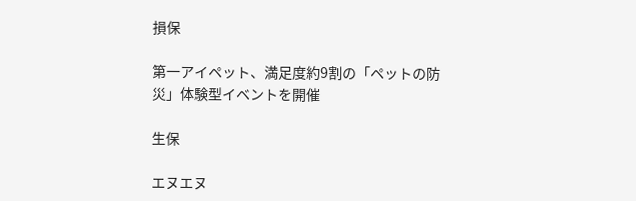損保

第一アイペット、満足度約9割の「ペットの防災」体験型イベントを開催

生保

エヌエヌ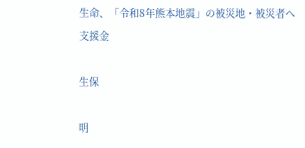生命、「令和8年熊本地震」の被災地・被災者へ支援金

生保

明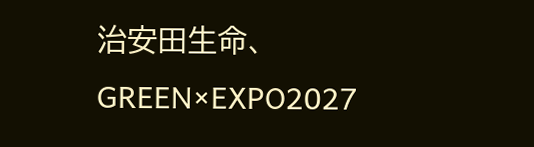治安田生命、GREEN×EXPO2027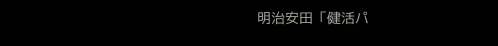明治安田「健活パ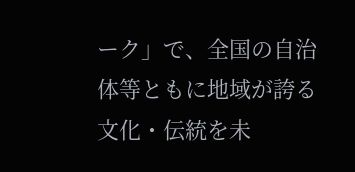ーク」で、全国の自治体等ともに地域が誇る文化・伝統を未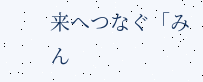来へつなぐ「みん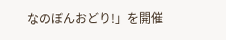なのぼんおどり!」を開催